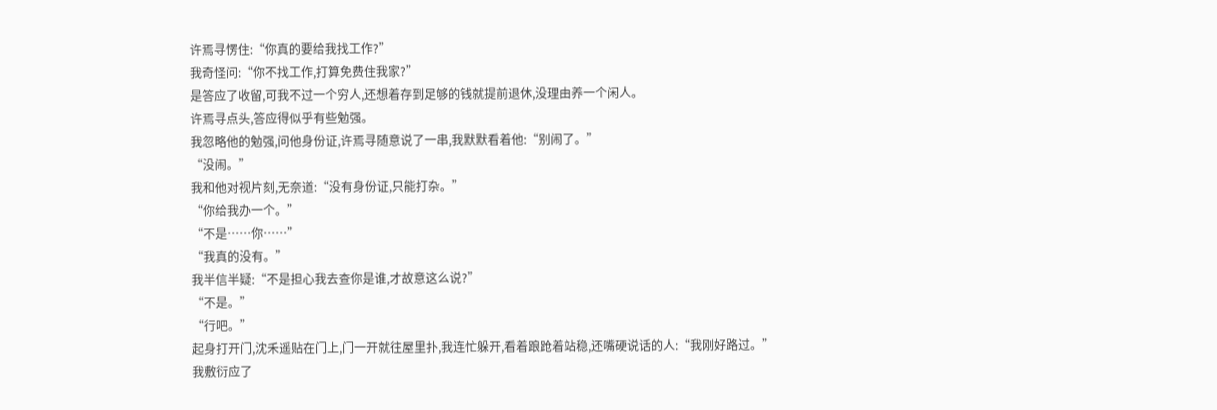许焉寻愣住:“你真的要给我找工作?”
我奇怪问:“你不找工作,打算免费住我家?”
是答应了收留,可我不过一个穷人,还想着存到足够的钱就提前退休,没理由养一个闲人。
许焉寻点头,答应得似乎有些勉强。
我忽略他的勉强,问他身份证,许焉寻随意说了一串,我默默看着他:“别闹了。”
“没闹。”
我和他对视片刻,无奈道:“没有身份证,只能打杂。”
“你给我办一个。”
“不是……你……”
“我真的没有。”
我半信半疑:“不是担心我去查你是谁,才故意这么说?”
“不是。”
“行吧。”
起身打开门,沈禾遥贴在门上,门一开就往屋里扑,我连忙躲开,看着踉跄着站稳,还嘴硬说话的人:“我刚好路过。”
我敷衍应了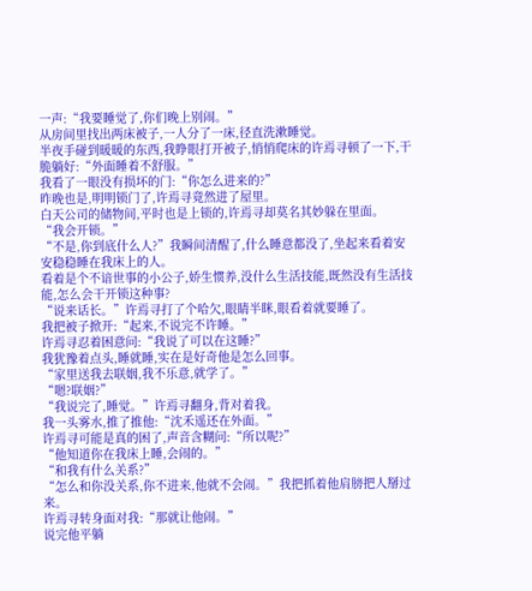一声:“我要睡觉了,你们晚上别闹。”
从房间里找出两床被子,一人分了一床,径直洗漱睡觉。
半夜手碰到暖暖的东西,我睁眼打开被子,悄悄爬床的许焉寻顿了一下,干脆躺好:“外面睡着不舒服。”
我看了一眼没有损坏的门:“你怎么进来的?”
昨晚也是,明明锁门了,许焉寻竟然进了屋里。
白天公司的储物间,平时也是上锁的,许焉寻却莫名其妙躲在里面。
“我会开锁。”
“不是,你到底什么人?”我瞬间清醒了,什么睡意都没了,坐起来看着安安稳稳睡在我床上的人。
看着是个不谙世事的小公子,娇生惯养,没什么生活技能,既然没有生活技能,怎么会干开锁这种事?
“说来话长。”许焉寻打了个哈欠,眼睛半眯,眼看着就要睡了。
我把被子掀开:“起来,不说完不许睡。”
许焉寻忍着困意问:“我说了可以在这睡?”
我犹豫着点头,睡就睡,实在是好奇他是怎么回事。
“家里送我去联姻,我不乐意,就学了。”
“嗯?联姻?”
“我说完了,睡觉。”许焉寻翻身,背对着我。
我一头雾水,推了推他:“沈禾遥还在外面。”
许焉寻可能是真的困了,声音含糊问:“所以呢?”
“他知道你在我床上睡,会闹的。”
“和我有什么关系?”
“怎么和你没关系,你不进来,他就不会闹。”我把抓着他肩膀把人掰过来。
许焉寻转身面对我:“那就让他闹。”
说完他平躺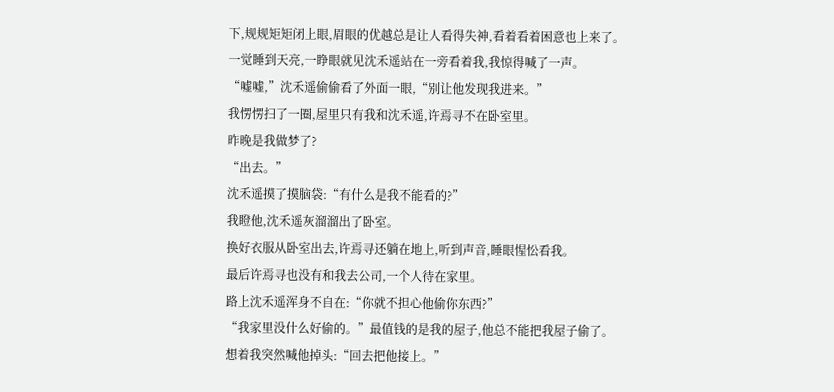下,规规矩矩闭上眼,眉眼的优越总是让人看得失神,看着看着困意也上来了。
一觉睡到天亮,一睁眼就见沈禾遥站在一旁看着我,我惊得喊了一声。
“嘘嘘,”沈禾遥偷偷看了外面一眼,“别让他发现我进来。”
我愣愣扫了一圈,屋里只有我和沈禾遥,许焉寻不在卧室里。
昨晚是我做梦了?
“出去。”
沈禾遥摸了摸脑袋:“有什么是我不能看的?”
我瞪他,沈禾遥灰溜溜出了卧室。
换好衣服从卧室出去,许焉寻还躺在地上,听到声音,睡眼惺忪看我。
最后许焉寻也没有和我去公司,一个人待在家里。
路上沈禾遥浑身不自在:“你就不担心他偷你东西?”
“我家里没什么好偷的。”最值钱的是我的屋子,他总不能把我屋子偷了。
想着我突然喊他掉头:“回去把他接上。”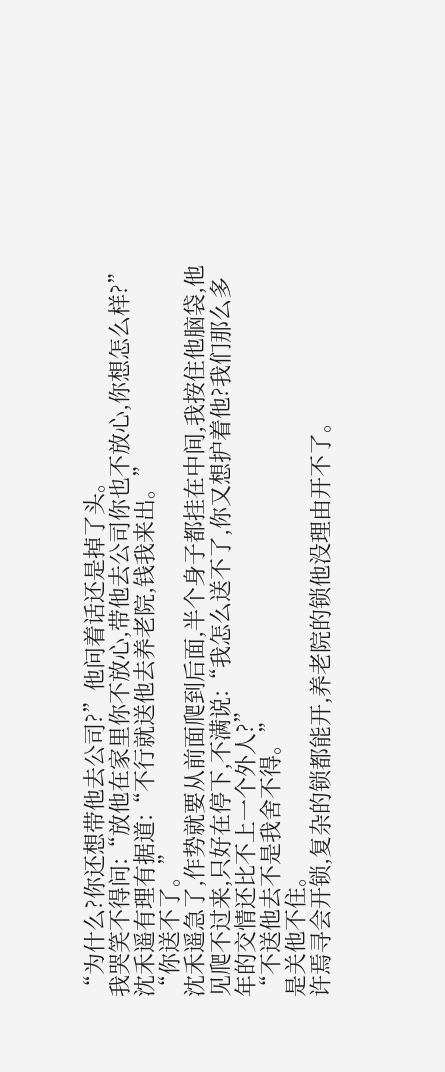“为什么?你还想带他去公司?”他问着话还是掉了头。
我哭笑不得问:“放他在家里你不放心,带他去公司你也不放心,你想怎么样?”
沈禾遥有理有据道:“不行就送他去养老院,钱我来出。”
“你送不了。”
沈禾遥急了,作势就要从前面爬到后面,半个身子都挂在中间,我按住他脑袋,他见爬不过来,只好在停下,不满说:“我怎么送不了,你又想护着他?我们那么多年的交情还比不上一个外人?”
“不送他去不是我舍不得。”
是关他不住。
许焉寻会开锁,复杂的锁都能开,养老院的锁他没理由开不了。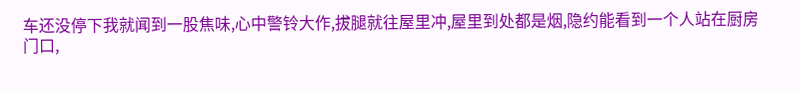车还没停下我就闻到一股焦味,心中警铃大作,拔腿就往屋里冲,屋里到处都是烟,隐约能看到一个人站在厨房门口,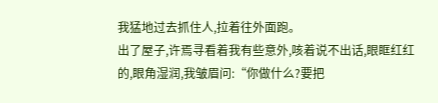我猛地过去抓住人,拉着往外面跑。
出了屋子,许焉寻看着我有些意外,咳着说不出话,眼眶红红的,眼角湿润,我皱眉问:“你做什么?要把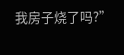我房子烧了吗?”